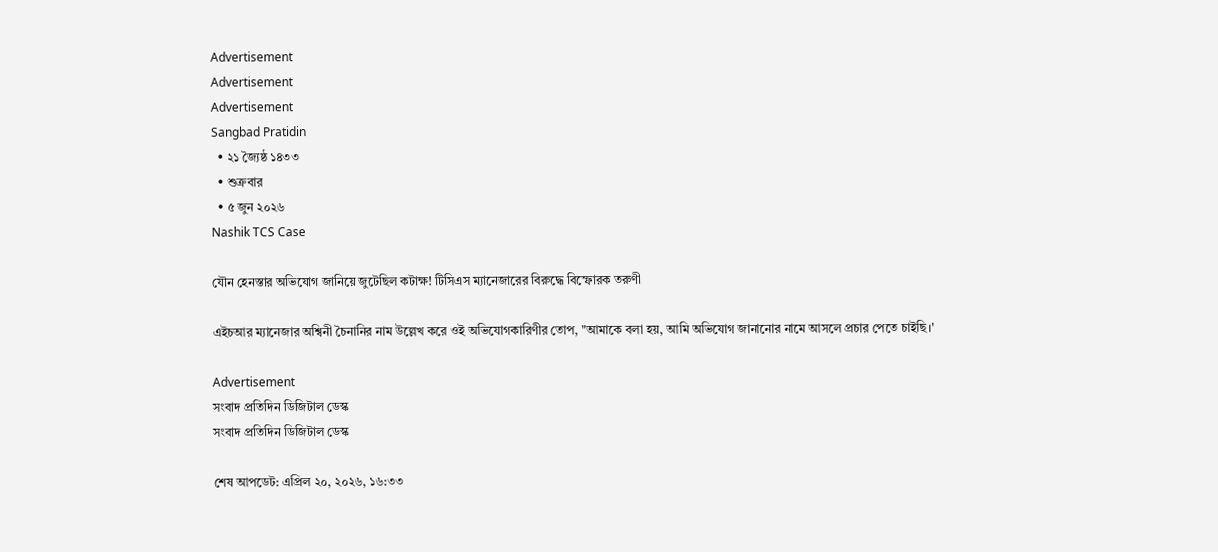Advertisement
Advertisement
Advertisement
Sangbad Pratidin
  • ২১ জ্যৈষ্ঠ ১৪৩৩
  • শুক্রবার
  • ৫ জুন ২০২৬
Nashik TCS Case

যৌন হেনস্তার অভিযোগ জানিয়ে জুটেছিল কটাক্ষ! টিসিএস ম্যানেজারের বিরুদ্ধে বিস্ফোরক তরুণী

এইচআর ম্যানেজার অশ্বিনী চৈনানির নাম উল্লেখ করে ওই অভিযোগকারিণীর তোপ, "আমাকে বলা হয়, আমি অভিযোগ জানানোর নামে আসলে প্রচার পেতে চাইছি।'

Advertisement
সংবাদ প্রতিদিন ডিজিটাল ডেস্ক
সংবাদ প্রতিদিন ডিজিটাল ডেস্ক

শেষ আপডেট: এপ্রিল ২০, ২০২৬, ১৬:৩৩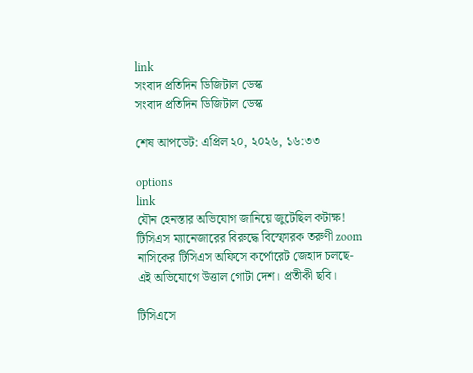link
সংবাদ প্রতিদিন ডিজিটাল ডেস্ক
সংবাদ প্রতিদিন ডিজিটাল ডেস্ক

শেষ আপডেট: এপ্রিল ২০, ২০২৬, ১৬:৩৩

options
link
যৌন হেনস্তার অভিযোগ জানিয়ে জুটেছিল কটাক্ষ! টিসিএস ম্যানেজারের বিরুদ্ধে বিস্ফোরক তরুণী zoom
নাসিকের টিসিএস অফিসে কর্পোরেট জেহাদ চলছে-এই অভিযোগে উত্তাল গোটা দেশ। প্রতীকী ছবি।

টিসিএসে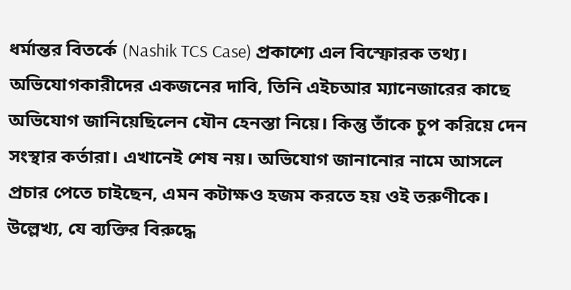ধর্মান্তর বিতর্কে (Nashik TCS Case) প্রকাশ্যে এল বিস্ফোরক তথ্য। অভিযোগকারীদের একজনের দাবি, তিনি এইচআর ম্যানেজারের কাছে অভিযোগ জানিয়েছিলেন যৌন হেনস্তা নিয়ে। কিন্তু তাঁকে চুপ করিয়ে দেন সংস্থার কর্তারা। এখানেই শেষ নয়। অভিযোগ জানানোর নামে আসলে প্রচার পেতে চাইছেন, এমন কটাক্ষও হজম করতে হয় ওই তরুণীকে। উল্লেখ্য, যে ব্যক্তির বিরুদ্ধে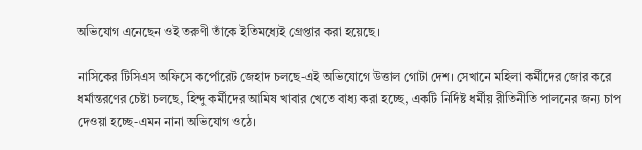অভিযোগ এনেছেন ওই তরুণী তাঁকে ইতিমধ্যেই গ্রেপ্তার করা হয়েছে।

নাসিকের টিসিএস অফিসে কর্পোরেট জেহাদ চলছে-এই অভিযোগে উত্তাল গোটা দেশ। সেখানে মহিলা কর্মীদের জোর করে ধর্মান্তরণের চেষ্টা চলছে, হিন্দু কর্মীদের আমিষ খাবার খেতে বাধ্য করা হচ্ছে, একটি নির্দিষ্ট ধর্মীয় রীতিনীতি পালনের জন্য চাপ দেওয়া হচ্ছে-এমন নানা অভিযোগ ওঠে।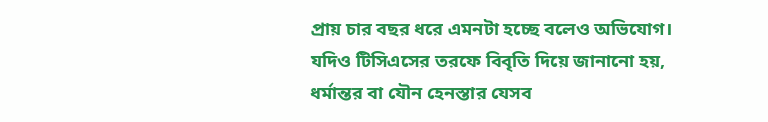প্রায় চার বছর ধরে এমনটা হচ্ছে বলেও অভিযোগ। যদিও টিসিএসের তরফে বিবৃতি দিয়ে জানানো হয়, ধর্মান্তর বা যৌন হেনস্তার যেসব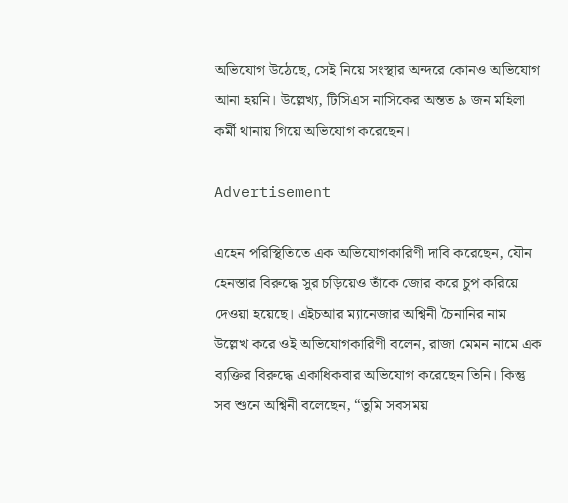অভিযোগ উঠেছে, সেই নিয়ে সংস্থার অন্দরে কোনও অভিযোগ আনা হয়নি। উল্লেখ্য, টিসিএস নাসিকের অন্তত ৯ জন মহিলা কর্মী থানায় গিয়ে অভিযোগ করেছেন।

Advertisement

এহেন পরিস্থিতিতে এক অভিযোগকারিণী দাবি করেছেন, যৌন হেনস্তার বিরুদ্ধে সুর চড়িয়েও তাঁকে জোর করে চুপ করিয়ে দেওয়া হয়েছে। এইচআর ম্যানেজার অশ্বিনী চৈনানির নাম উল্লেখ করে ওই অভিযোগকারিণী বলেন, রাজা মেমন নামে এক ব্যক্তির বিরুদ্ধে একাধিকবার অভিযোগ করেছেন তিনি। কিন্তু সব শুনে অশ্বিনী বলেছেন, “তুমি সবসময়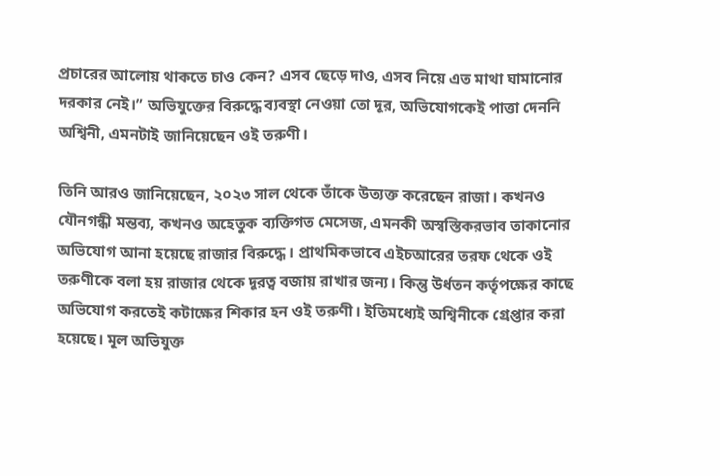প্রচারের আলোয় থাকতে চাও কেন? এসব ছেড়ে দাও, এসব নিয়ে এত মাথা ঘামানোর দরকার নেই।” অভিযুক্তের বিরুদ্ধে ব্যবস্থা নেওয়া তো দূর, অভিযোগকেই পাত্তা দেননি অশ্বিনী, এমনটাই জানিয়েছেন ওই তরুণী।

তিনি আরও জানিয়েছেন, ২০২৩ সাল থেকে তাঁকে উত্যক্ত করেছেন রাজা। কখনও যৌনগন্ধী মন্তব্য, কখনও অহেতুক ব্যক্তিগত মেসেজ, এমনকী অস্বস্তিকরভাব তাকানোর অভিযোগ আনা হয়েছে রাজার বিরুদ্ধে। প্রাথমিকভাবে এইচআরের তরফ থেকে ওই তরুণীকে বলা হয় রাজার থেকে দূরত্ব বজায় রাখার জন্য। কিন্তু উর্ধতন কর্তৃপক্ষের কাছে অভিযোগ করতেই কটাক্ষের শিকার হন ওই তরুণী। ইতিমধ্যেই অশ্বিনীকে গ্রেপ্তার করা হয়েছে। মূল অভিযুক্ত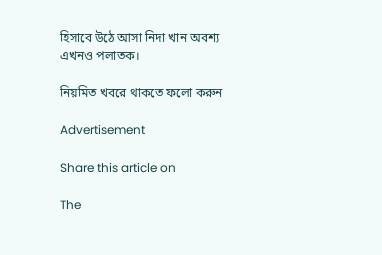হিসাবে উঠে আসা নিদা খান অবশ্য এখনও পলাতক।

নিয়মিত খবরে থাকতে ফলো করুন

Advertisement

Share this article on

The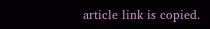article link is copied.